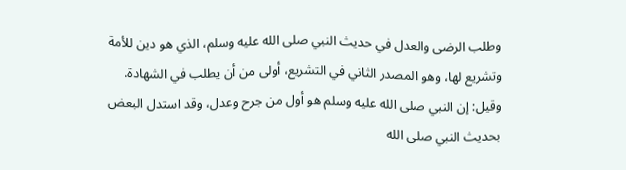وطلب الرضى والعدل في حديث النبي صلى الله عليه وسلم، الذي هو دين للأمة وتشريع لها، وهو المصدر الثاني في التشريع، أولى من أن يطلب في الشهادة.
وقيل: إن النبي صلى الله عليه وسلم هو أول من جرح وعدل، وقد استدل البعض بحديث النبي صلى الله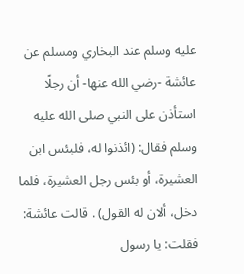عليه وسلم عند البخاري ومسلم عن عائشة -رضي الله عنها- أن رجلًا استأذن على النبي صلى الله عليه وسلم فقال: (ائذنوا له، فلبئس ابن العشيرة، أو بئس رجل العشيرة، فلما دخل، ألان له القول) . قالت عائشة: فقلت: يا رسول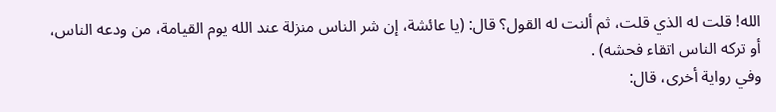الله! قلت له الذي قلت، ثم ألنت له القول؟ قال: (يا عائشة، إن شر الناس منزلة عند الله يوم القيامة، من ودعه الناس، أو تركه الناس اتقاء فحشه) .
وفي رواية أخرى، قال: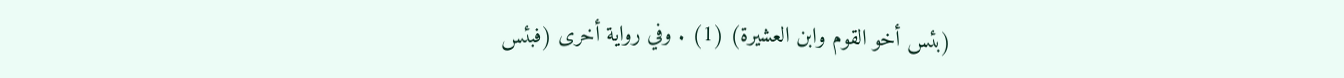(بئس أخو القوم وابن العشيرة) (1) . وفي رواية أخرى (فبئس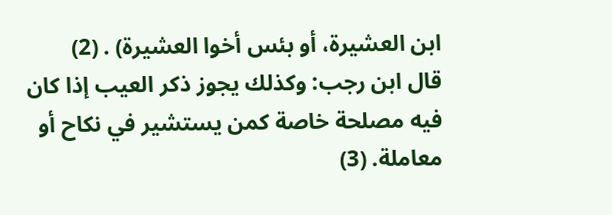ابن العشيرة، أو بئس أخوا العشيرة) . (2)
قال ابن رجب: وكذلك يجوز ذكر العيب إذا كان فيه مصلحة خاصة كمن يستشير في نكاح أو معاملة. (3)